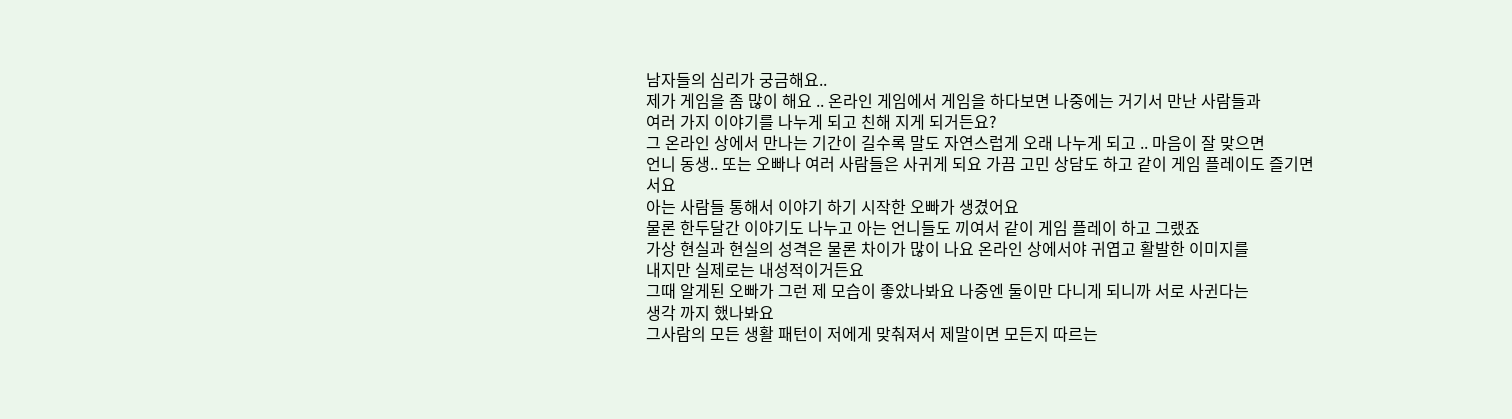남자들의 심리가 궁금해요..
제가 게임을 좀 많이 해요 .. 온라인 게임에서 게임을 하다보면 나중에는 거기서 만난 사람들과
여러 가지 이야기를 나누게 되고 친해 지게 되거든요?
그 온라인 상에서 만나는 기간이 길수록 말도 자연스럽게 오래 나누게 되고 .. 마음이 잘 맞으면
언니 동생.. 또는 오빠나 여러 사람들은 사귀게 되요 가끔 고민 상담도 하고 같이 게임 플레이도 즐기면서요
아는 사람들 통해서 이야기 하기 시작한 오빠가 생겼어요
물론 한두달간 이야기도 나누고 아는 언니들도 끼여서 같이 게임 플레이 하고 그랬죠
가상 현실과 현실의 성격은 물론 차이가 많이 나요 온라인 상에서야 귀엽고 활발한 이미지를
내지만 실제로는 내성적이거든요
그때 알게된 오빠가 그런 제 모습이 좋았나봐요 나중엔 둘이만 다니게 되니까 서로 사귄다는
생각 까지 했나봐요
그사람의 모든 생활 패턴이 저에게 맞춰져서 제말이면 모든지 따르는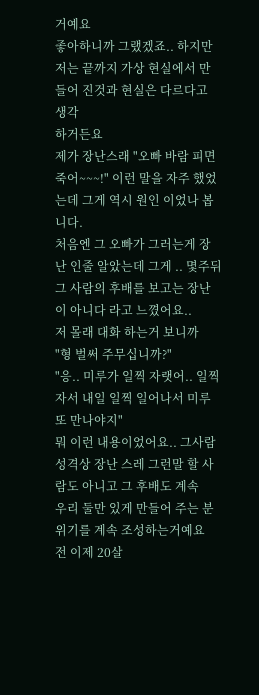거예요
좋아하니까 그랬겠죠.. 하지만 저는 끝까지 가상 현실에서 만들어 진것과 현실은 다르다고 생각
하거든요
제가 장난스래 "오빠 바람 피면 죽어~~~!" 이런 말을 자주 했었는데 그게 역시 원인 이었나 봅니다.
처음엔 그 오빠가 그러는게 장난 인줄 알았는데 그게 .. 몇주뒤 그 사람의 후배를 보고는 장난이 아니다 라고 느꼈어요..
저 몰래 대화 하는거 보니까
"형 벌써 주무십니까?"
"응.. 미루가 일찍 자랫어.. 일찍 자서 내일 일찍 일어나서 미루 또 만나야지"
뭐 이런 내용이었어요.. 그사람 성격상 장난 스레 그런말 할 사람도 아니고 그 후배도 계속
우리 둘만 있게 만들어 주는 분위기를 계속 조성하는거예요
전 이제 20살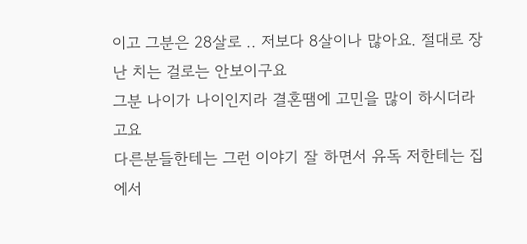이고 그분은 28살로 .. 저보다 8살이나 많아요. 절대로 장난 치는 걸로는 안보이구요
그분 나이가 나이인지라 결혼땜에 고민을 많이 하시더라고요
다른분들한테는 그런 이야기 잘 하면서 유독 저한테는 집에서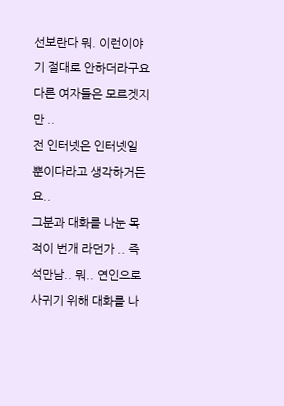선보란다 뭐. 이런이야기 절대로 안하더라구요
다른 여자들은 모르겟지만 ..
전 인터넷은 인터넷일 뿐이다라고 생각하거든요..
그분과 대화를 나눈 목적이 번개 라던가 .. 즉석만남.. 뭐.. 연인으로 사귀기 위해 대화를 나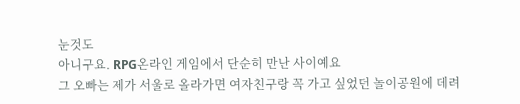눈것도
아니구요. RPG온라인 게임에서 단순히 만난 사이예요
그 오빠는 제가 서울로 올라가면 여자친구랑 꼭 가고 싶었던 놀이공원에 데려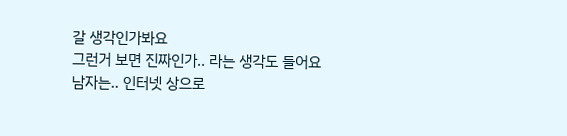갈 생각인가봐요
그런거 보면 진짜인가.. 라는 생각도 들어요
남자는.. 인터넷 상으로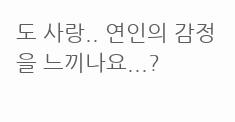도 사랑.. 연인의 감정을 느끼나요...?